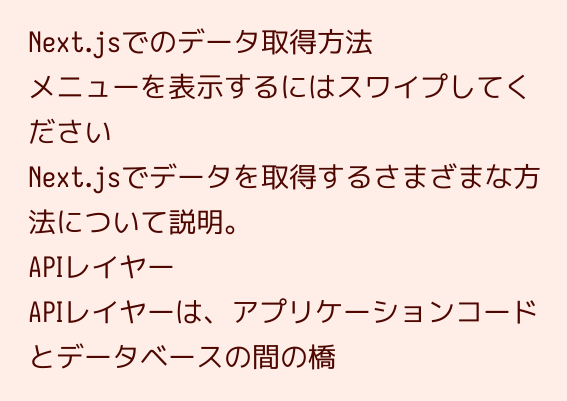Next.jsでのデータ取得方法
メニューを表示するにはスワイプしてください
Next.jsでデータを取得するさまざまな方法について説明。
APIレイヤー
APIレイヤーは、アプリケーションコードとデータベースの間の橋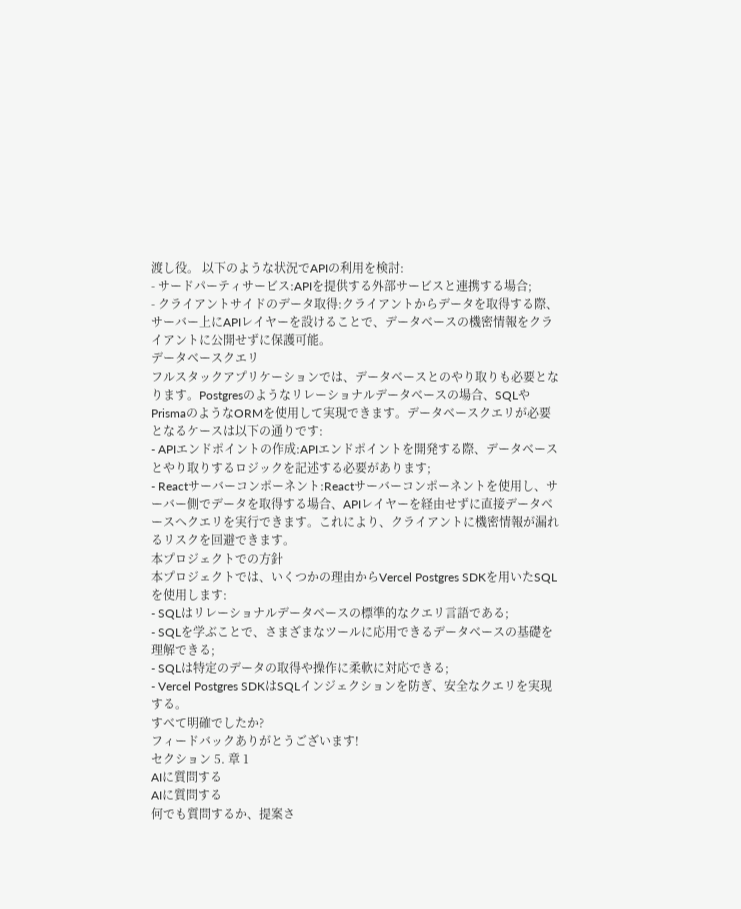渡し役。 以下のような状況でAPIの利用を検討:
- サードパーティサービス:APIを提供する外部サービスと連携する場合;
- クライアントサイドのデータ取得:クライアントからデータを取得する際、サーバー上にAPIレイヤーを設けることで、データベースの機密情報をクライアントに公開せずに保護可能。
データベースクエリ
フルスタックアプリケーションでは、データベースとのやり取りも必要となります。Postgresのようなリレーショナルデータベースの場合、SQLやPrismaのようなORMを使用して実現できます。データベースクエリが必要となるケースは以下の通りです:
- APIエンドポイントの作成:APIエンドポイントを開発する際、データベースとやり取りするロジックを記述する必要があります;
- Reactサーバーコンポーネント:Reactサーバーコンポーネントを使用し、サーバー側でデータを取得する場合、APIレイヤーを経由せずに直接データベースへクエリを実行できます。これにより、クライアントに機密情報が漏れるリスクを回避できます。
本プロジェクトでの方針
本プロジェクトでは、いくつかの理由からVercel Postgres SDKを用いたSQLを使用します:
- SQLはリレーショナルデータベースの標準的なクエリ言語である;
- SQLを学ぶことで、さまざまなツールに応用できるデータベースの基礎を理解できる;
- SQLは特定のデータの取得や操作に柔軟に対応できる;
- Vercel Postgres SDKはSQLインジェクションを防ぎ、安全なクエリを実現する。
すべて明確でしたか?
フィードバックありがとうございます!
セクション 5. 章 1
AIに質問する
AIに質問する
何でも質問するか、提案さ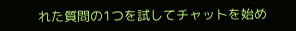れた質問の1つを試してチャットを始め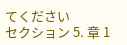てください
セクション 5. 章 1